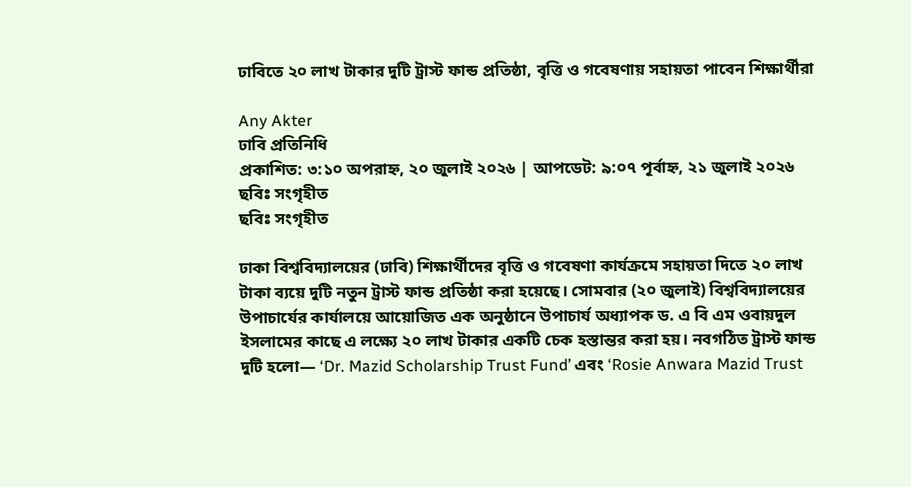ঢাবিতে ২০ লাখ টাকার দুটি ট্রাস্ট ফান্ড প্রতিষ্ঠা, বৃত্তি ও গবেষণায় সহায়তা পাবেন শিক্ষার্থীরা

Any Akter
ঢাবি প্রতিনিধি
প্রকাশিত: ৩:১০ অপরাহ্ন, ২০ জুলাই ২০২৬ | আপডেট: ৯:০৭ পূর্বাহ্ন, ২১ জুলাই ২০২৬
ছবিঃ সংগৃহীত
ছবিঃ সংগৃহীত

ঢাকা বিশ্ববিদ্যালয়ের (ঢাবি) শিক্ষার্থীদের বৃত্তি ও গবেষণা কার্যক্রমে সহায়তা দিতে ২০ লাখ টাকা ব্যয়ে দুটি নতুন ট্রাস্ট ফান্ড প্রতিষ্ঠা করা হয়েছে। সোমবার (২০ জুলাই) বিশ্ববিদ্যালয়ের উপাচার্যের কার্যালয়ে আয়োজিত এক অনুষ্ঠানে উপাচার্য অধ্যাপক ড. এ বি এম ওবায়দুল ইসলামের কাছে এ লক্ষ্যে ২০ লাখ টাকার একটি চেক হস্তান্তর করা হয়। নবগঠিত ট্রাস্ট ফান্ড দুটি হলো— ‘Dr. Mazid Scholarship Trust Fund’ এবং ‘Rosie Anwara Mazid Trust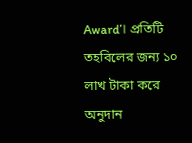Award’। প্রতিটি তহবিলের জন্য ১০ লাখ টাকা করে অনুদান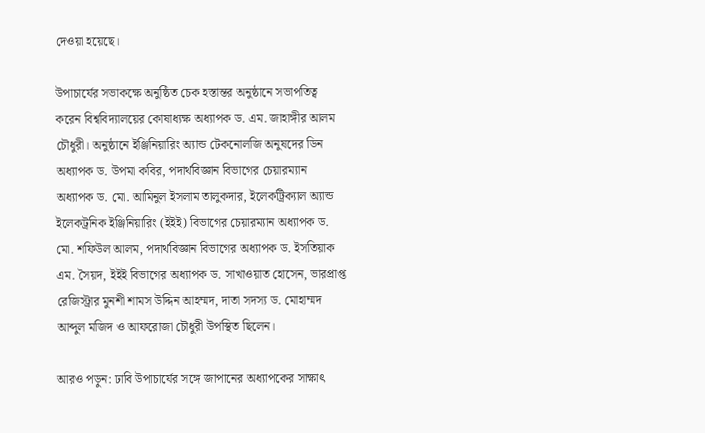দেওয়া হয়েছে।

উপাচার্যের সভাকক্ষে অনুষ্ঠিত চেক হস্তান্তর অনুষ্ঠানে সভাপতিত্ব করেন বিশ্ববিদ্যালয়ের কোষাধ্যক্ষ অধ্যাপক ড. এম. জাহাঙ্গীর আলম চৌধুরী। অনুষ্ঠানে ইঞ্জিনিয়ারিং অ্যান্ড টেকনোলজি অনুষদের ডিন অধ্যাপক ড. উপমা কবির, পদার্থবিজ্ঞান বিভাগের চেয়ারম্যান অধ্যাপক ড. মো. আমিনুল ইসলাম তালুকদার, ইলেকট্রিক্যাল অ্যান্ড ইলেকট্রনিক ইঞ্জিনিয়ারিং (ইইই) বিভাগের চেয়ারম্যান অধ্যাপক ড. মো. শফিউল আলম, পদার্থবিজ্ঞান বিভাগের অধ্যাপক ড. ইসতিয়াক এম. সৈয়দ, ইইই বিভাগের অধ্যাপক ড. সাখাওয়াত হোসেন, ভারপ্রাপ্ত রেজিস্ট্রার মুনশী শামস উদ্দিন আহম্মদ, দাতা সদস্য ড. মোহাম্মদ আব্দুল মজিদ ও আফরোজা চৌধুরী উপস্থিত ছিলেন।

আরও পড়ুন: ঢাবি উপাচার্যের সঙ্গে জাপানের অধ্যাপকের সাক্ষাৎ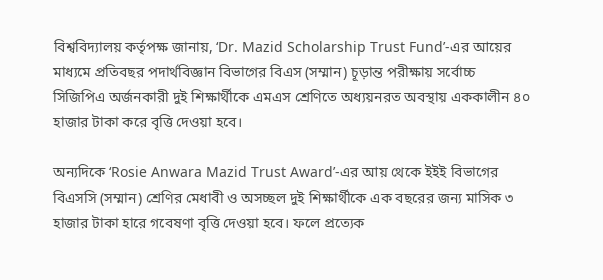বিশ্ববিদ্যালয় কর্তৃপক্ষ জানায়, ‘Dr. Mazid Scholarship Trust Fund’-এর আয়ের মাধ্যমে প্রতিবছর পদার্থবিজ্ঞান বিভাগের বিএস (সম্মান) চূড়ান্ত পরীক্ষায় সর্বোচ্চ সিজিপিএ অর্জনকারী দুই শিক্ষার্থীকে এমএস শ্রেণিতে অধ্যয়নরত অবস্থায় এককালীন ৪০ হাজার টাকা করে বৃত্তি দেওয়া হবে।

অন্যদিকে ‘Rosie Anwara Mazid Trust Award’-এর আয় থেকে ইইই বিভাগের বিএসসি (সম্মান) শ্রেণির মেধাবী ও অসচ্ছল দুই শিক্ষার্থীকে এক বছরের জন্য মাসিক ৩ হাজার টাকা হারে গবেষণা বৃত্তি দেওয়া হবে। ফলে প্রত্যেক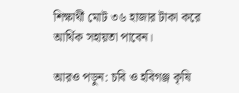শিক্ষার্থী মোট ৩৬ হাজার টাকা করে আর্থিক সহায়তা পাবেন।

আরও পড়ুন: চবি ও হবিগঞ্জ কৃষি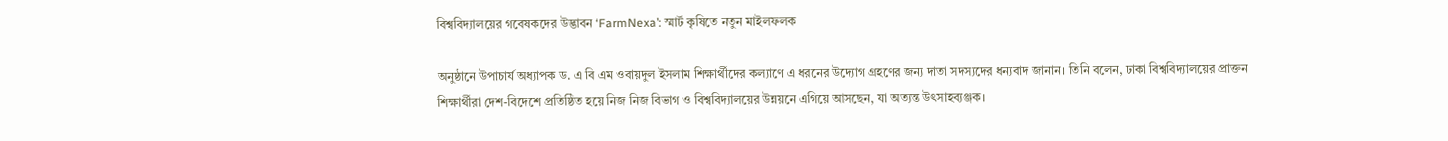বিশ্ববিদ্যালয়ের গবেষকদের উদ্ভাবন ‘FarmNexa’: স্মার্ট কৃষিতে নতুন মাইলফলক

অনুষ্ঠানে উপাচার্য অধ্যাপক ড. এ বি এম ওবায়দুল ইসলাম শিক্ষার্থীদের কল্যাণে এ ধরনের উদ্যোগ গ্রহণের জন্য দাতা সদস্যদের ধন্যবাদ জানান। তিনি বলেন, ঢাকা বিশ্ববিদ্যালয়ের প্রাক্তন শিক্ষার্থীরা দেশ-বিদেশে প্রতিষ্ঠিত হয়ে নিজ নিজ বিভাগ ও বিশ্ববিদ্যালয়ের উন্নয়নে এগিয়ে আসছেন, যা অত্যন্ত উৎসাহব্যঞ্জক।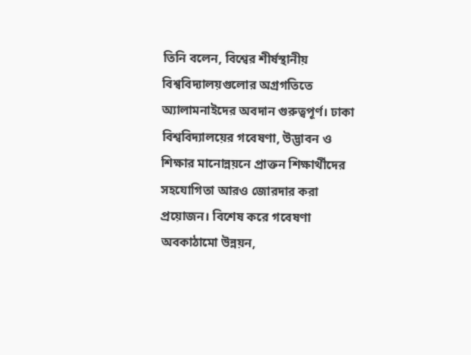তিনি বলেন, বিশ্বের শীর্ষস্থানীয় বিশ্ববিদ্যালয়গুলোর অগ্রগতিতে অ্যালামনাইদের অবদান গুরুত্বপূর্ণ। ঢাকা বিশ্ববিদ্যালয়ের গবেষণা, উদ্ভাবন ও শিক্ষার মানোন্নয়নে প্রাক্তন শিক্ষার্থীদের সহযোগিতা আরও জোরদার করা প্রয়োজন। বিশেষ করে গবেষণা অবকাঠামো উন্নয়ন,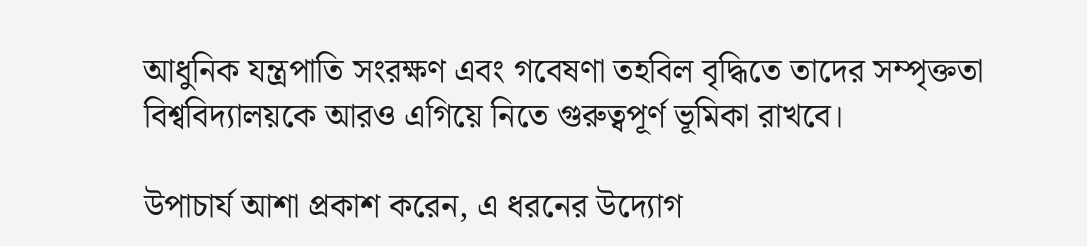আধুনিক যন্ত্রপাতি সংরক্ষণ এবং গবেষণা তহবিল বৃদ্ধিতে তাদের সম্পৃক্ততা বিশ্ববিদ্যালয়কে আরও এগিয়ে নিতে গুরুত্বপূর্ণ ভূমিকা রাখবে।

উপাচার্য আশা প্রকাশ করেন, এ ধরনের উদ্যোগ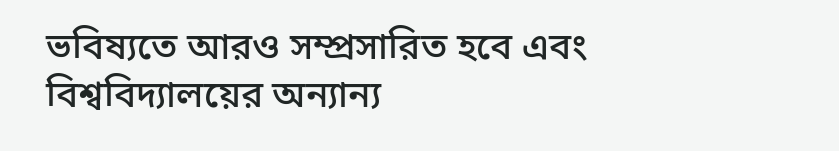ভবিষ্যতে আরও সম্প্রসারিত হবে এবং বিশ্ববিদ্যালয়ের অন্যান্য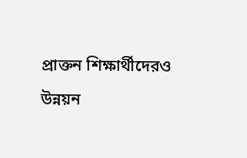প্রাক্তন শিক্ষার্থীদেরও উন্নয়ন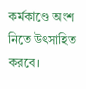কর্মকাণ্ডে অংশ নিতে উৎসাহিত করবে।